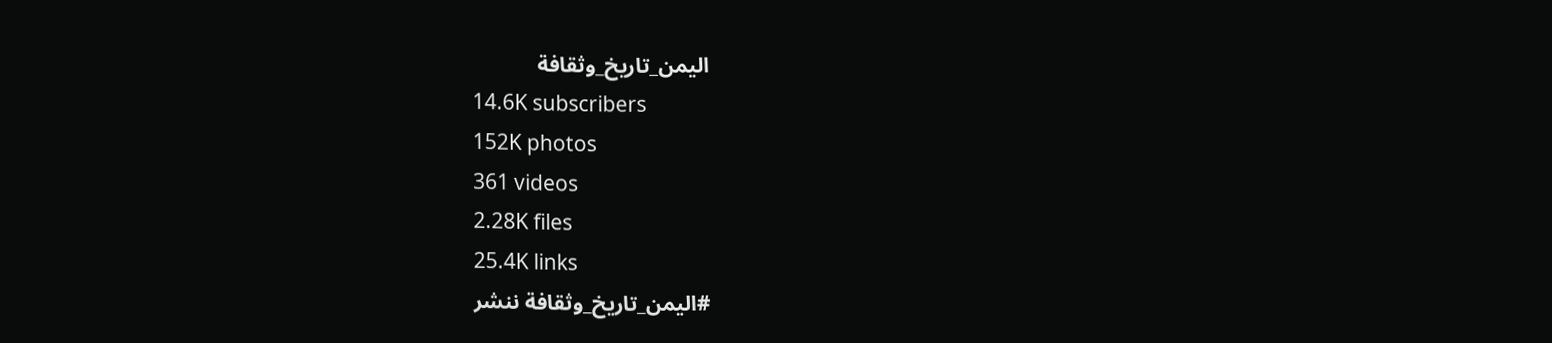اليمن_تاريخ_وثقافة
14.6K subscribers
152K photos
361 videos
2.28K files
25.4K links
#اليمن_تاريخ_وثقافة ننشر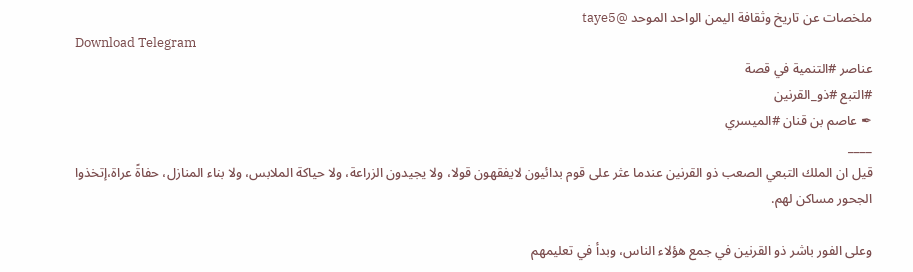ملخصات عن تاريخ وثقافة اليمن الواحد الموحد @taye5
Download Telegram
عناصر #التنمية في قصة
#التبع #ذو_القرنين
✒ عاصم بن قنان #الميسري
____
قيل ان الملك التبعي الصعب ذو القرنين عندما عثر على قوم بدائيون لايفقهون قولا، ولا يجيدون الزراعة، ولا حياكة الملابس، ولا بناء المنازل، حفاةً عراة،إتخذوا الجحور مساكن لهم.

وعلى الفور باشر ذو القرنين في جمع هؤلاء الناس، وبدأ في تعليمهم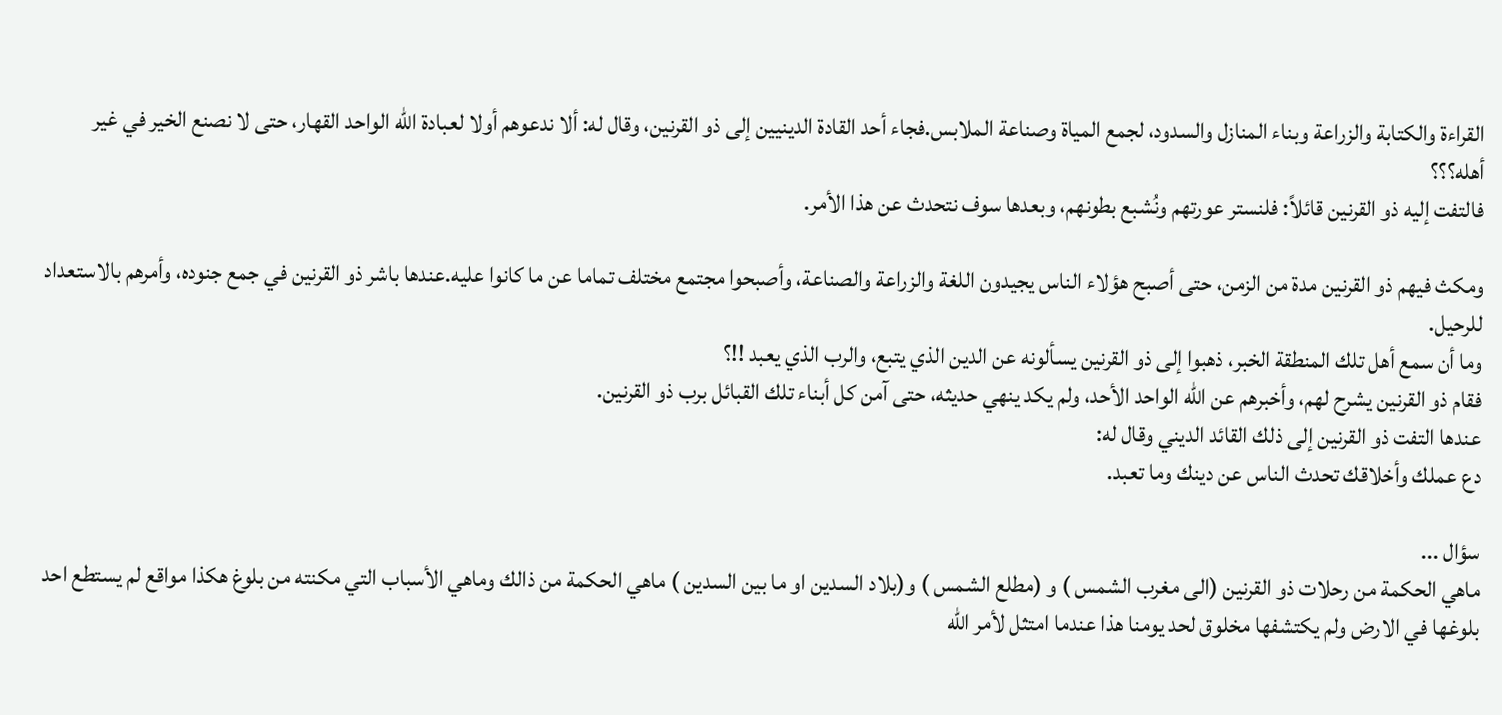القراءة والكتابة والزراعة وبناء المنازل والسدود، لجمع المياة وصناعة الملابس.فجاء أحد القادة الدينيين إلى ذو القرنين، وقال له: ألا ندعوهم أولا لعبادة الله الواحد القهار، حتى لا نصنع الخير في غير أهله؟؟؟
فالتفت إليه ذو القرنين قائلاً: فلنستر عورتهم ونُشبع بطونهم، وبعدها سوف نتحدث عن هذا الأمر.

ومكث فيهم ذو القرنين مدة من الزمن، حتى أصبح هؤلاء الناس يجيدون اللغة والزراعة والصناعة، وأصبحوا مجتمع مختلف تماما عن ما كانوا عليه.عندها باشر ذو القرنين في جمع جنوده، وأمرهم بالاستعداد للرحيل.
وما أن سمع أهل تلك المنطقة الخبر، ذهبوا إلى ذو القرنين يسألونه عن الدين الذي يتبع، والرب الذي يعبد !!؟
فقام ذو القرنين يشرح لهم، وأخبرهم عن الله الواحد الأحد، ولم يكد ينهي حديثه، حتى آمن كل أبناء تلك القبائل برب ذو القرنين.
عندها التفت ذو القرنين إلى ذلك القائد الديني وقال له:
دع عملك وأخلاقك تحدث الناس عن دينك وما تعبد.

سؤال ...
ماهي الحكمة من رحلات ذو القرنين (الى مغرب الشمس ) و (مطلع الشمس ) و(بلاد السدين او ما بين السدين ) ماهي الحكمة من ذالك وماهي الأسباب التي مكنته من بلوغ هكذا مواقع لم يستطع احد بلوغها في الارض ولم يكتشفها مخلوق لحد يومنا هذا عندما امتثل لأمر الله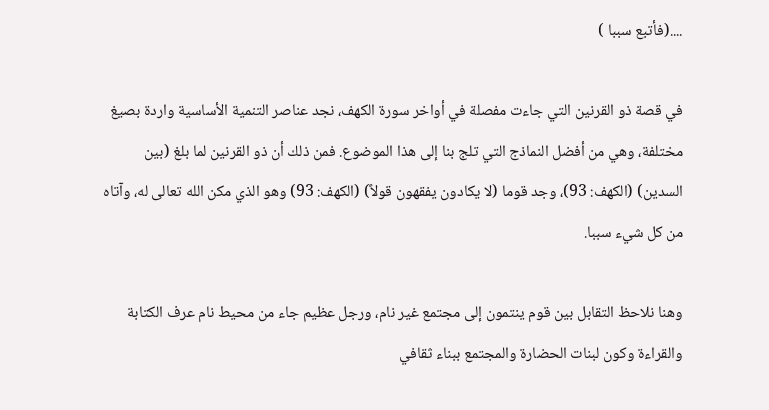....(فأتبع سببا )

في قصة ذو القرنين التي جاءت مفصلة في أواخر سورة الكهف، نجد عناصر التنمية الأساسية واردة بصيغ مختلفة، وهي من أفضل النماذج التي تلج بنا إلى هذا الموضوع. فمن ذلك أن ذو القرنين لما بلغ (بين السدين) (الكهف: 93)، وجد قوما (لا يكادون يفقهون قولاً) (الكهف: 93) وهو الذي مكن الله تعالى له، وآتاه من كل شيء سببا.

وهنا نلاحظ التقابل بين قوم ينتمون إلى مجتمع غير نام، ورجل عظيم جاء من محيط نام عرف الكتابة والقراءة وكون لبنات الحضارة والمجتمع ببناء ثقافي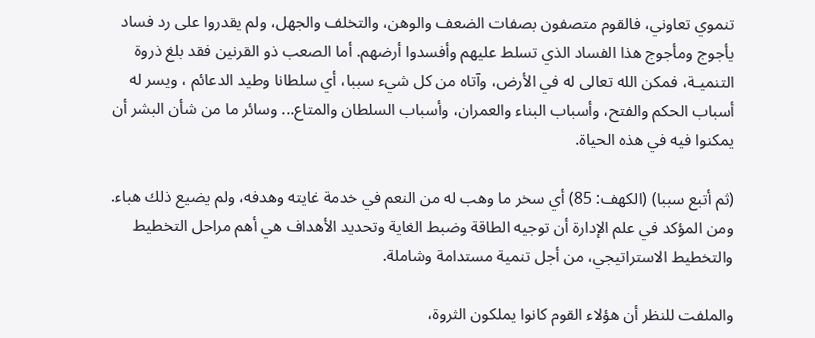تنموي تعاوني، فالقوم متصفون بصفات الضعف والوهن، والتخلف والجهل، ولم يقدروا على رد فساد يأجوج ومأجوج هذا الفساد الذي تسلط عليهم وأفسدوا أرضهم. أما الصعب ذو القرنين فقد بلغ ذروة التنميـة، فمكن الله تعالى له في الأرض، وآتاه من كل شيء سببا، أي سلطانا وطيد الدعائم ، ويسر له أسباب الحكم والفتح، وأسباب البناء والعمران، وأسباب السلطان والمتاع... وسائر ما من شأن البشر أن يمكنوا فيه في هذه الحياة.

(ثم أتبع سببا) (الكهف: 85) أي سخر ما وهب له من النعم في خدمة غايته وهدفه، ولم يضيع ذلك هباء. ومن المؤكد في علم الإدارة أن توجيه الطاقة وضبط الغاية وتحديد الأهداف هي أهم مراحل التخطيط والتخطيط الاستراتيجي، من أجل تنمية مستدامة وشاملة.

والملفت للنظر أن هؤلاء القوم كانوا يملكون الثروة،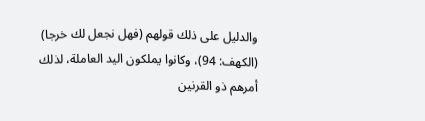والدليل على ذلك قولهم (فهل نجعل لك خرجا) (الكهف: 94)، وكانوا يملكون اليد العاملة، لذلك أمرهم ذو القرنين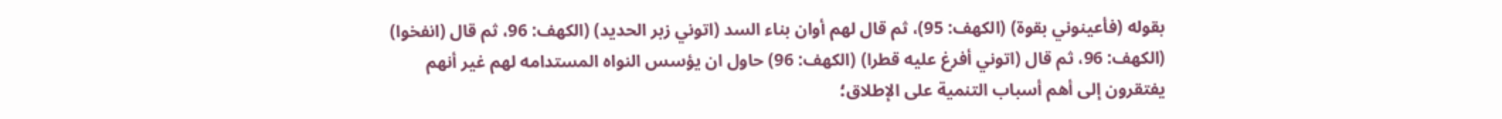بقوله (فأعينوني بقوة) (الكهف: 95)، ثم قال لهم أوان بناء السد (اتوني زبر الحديد) (الكهف: 96، ثم قال (انفخوا) (الكهف: 96، ثم قال (اتوني أفرغ عليه قطرا) (الكهف: 96) حاول ان يؤسس النواه المستدامه لهم غير أنهم يفتقرون إلى أهم أسباب التنمية على الإطلاق؛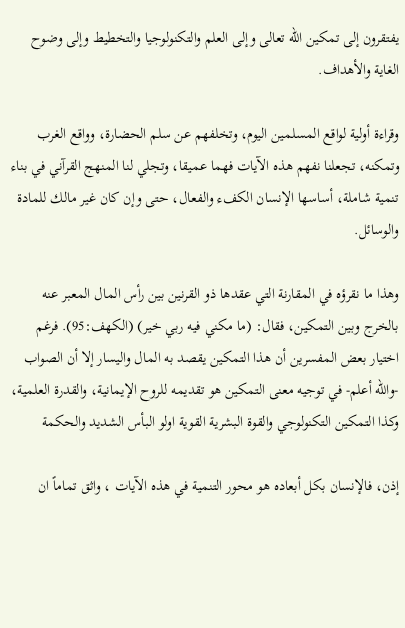يفتقرون إلى تمكين الله تعالى وإلى العلم والتكنولوجيا والتخطيط وإلى وضوح الغاية والأهداف.

وقراءة أولية لواقع المسلمين اليوم، وتخلفهم عن سلم الحضارة، وواقع الغرب وتمكنه، تجعلنا نفهم هذه الآيات فهما عميقا، وتجلي لنا المنهج القرآني في بناء تنمية شاملة، أساسها الإنسان الكفء والفعال، حتى وإن كان غير مالك للمادة والوسائل.

وهذا ما نقرؤه في المقارنة التي عقدها ذو القرنين بين رأس المال المعبر عنه بالخرج وبين التمكين، فقال: (ما مكني فيه ربي خير) (الكهف:95). فرغم اختيار بعض المفسرين أن هذا التمكين يقصد به المال واليسار إلا أن الصواب -والله أعلم- في توجيه معنى التمكين هو تقديمه للروح الإيمانية، والقدرة العلمية، وكذا التمكين التكنولوجي والقوة البشرية القوية اولو البأس الشديد والحكمة

إذن، فالإنسان بكل أبعاده هو محور التنمية في هذه الآيات ، واثق تماماً ان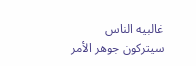غالبيه الناس سيتركون جوهر الأمر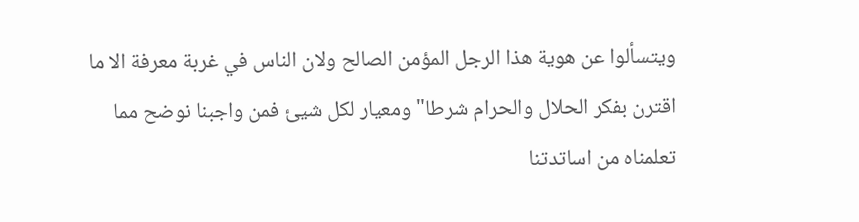ويتسألوا عن هوية هذا الرجل المؤمن الصالح ولان الناس في غربة معرفة الا ما اقترن بفكر الحلال والحرام شرطا" ومعيار لكل شيئ فمن واجبنا نوضح مما تعلمناه من اساتدتنا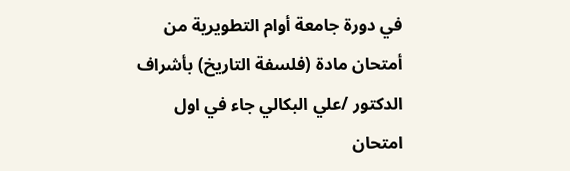في دورة جامعة أوام التطويرية من أمتحان مادة (فلسفة التاريخ) بأشراف الدكتور /علي البكالي جاء في اول امتحان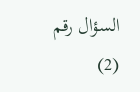السؤال رقم (2)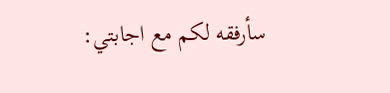سأرفقه لكم مع اجابتي: